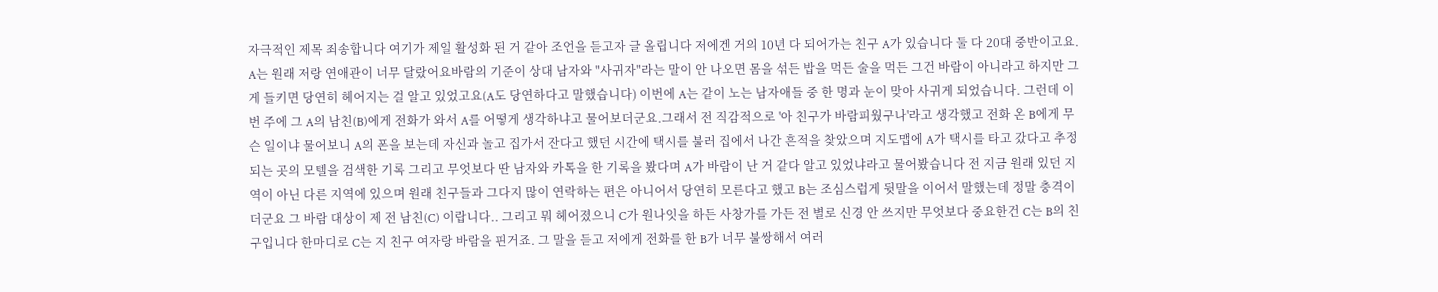자극적인 제목 죄송합니다 여기가 제일 활성화 된 거 같아 조언을 듣고자 글 올립니다 저에겐 거의 10년 다 되어가는 친구 A가 있습니다 둘 다 20대 중반이고요. A는 원래 저랑 연애관이 너무 달랐어요바람의 기준이 상대 남자와 "사귀자"라는 말이 안 나오면 몸을 섞든 밥을 먹든 술을 먹든 그건 바람이 아니라고 하지만 그게 들키면 당연히 헤어지는 걸 알고 있었고요(A도 당연하다고 말했습니다) 이번에 A는 같이 노는 남자애들 중 한 명과 눈이 맞아 사귀게 되었습니다. 그런데 이번 주에 그 A의 남친(B)에게 전화가 와서 A를 어떻게 생각하냐고 물어보더군요.그래서 전 직감적으로 '아 친구가 바람피웠구나'라고 생각했고 전화 온 B에게 무슨 일이냐 물어보니 A의 폰을 보는데 자신과 놀고 집가서 잔다고 했던 시간에 택시를 불러 집에서 나간 흔적을 찾았으며 지도맵에 A가 택시를 타고 갔다고 추정되는 곳의 모텔을 검색한 기록 그리고 무엇보다 딴 남자와 카톡을 한 기록을 봤다며 A가 바람이 난 거 같다 알고 있었냐라고 물어봤습니다 전 지금 원래 있던 지역이 아닌 다른 지역에 있으며 원래 친구들과 그다지 많이 연락하는 편은 아니어서 당연히 모른다고 했고 B는 조심스럽게 뒷말을 이어서 말했는데 정말 충격이더군요 그 바람 대상이 제 전 남친(C) 이랍니다.. 그리고 뭐 헤어졌으니 C가 원나잇을 하든 사창가를 가든 전 별로 신경 안 쓰지만 무엇보다 중요한건 C는 B의 친구입니다 한마디로 C는 지 친구 여자랑 바람을 핀거죠. 그 말을 듣고 저에게 전화를 한 B가 너무 불쌍해서 여러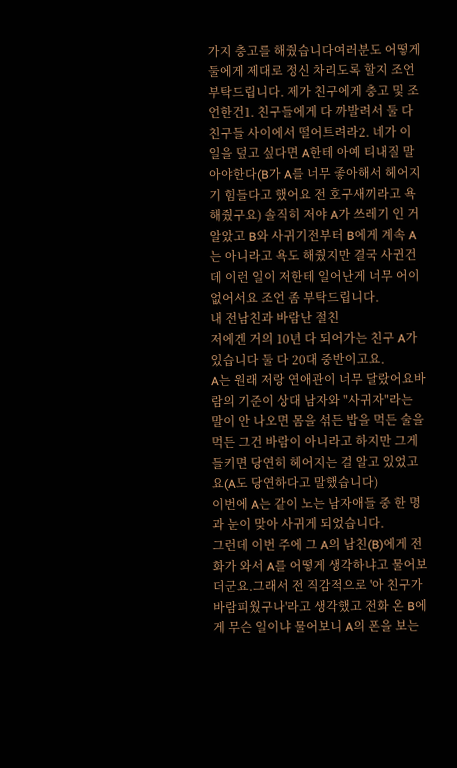가지 충고를 해줬습니다여러분도 어떻게 둘에게 제대로 정신 차리도록 할지 조언 부탁드립니다. 제가 친구에게 충고 및 조언한건1. 친구들에게 다 까발려서 둘 다 친구들 사이에서 떨어트려라2. 네가 이 일을 덮고 싶다면 A한테 아예 티내질 말아야한다(B가 A를 너무 좋아해서 헤어지기 힘들다고 했어요 전 호구새끼라고 욕해줬구요) 솔직히 저야 A가 쓰레기 인 거 알았고 B와 사귀기전부터 B에게 계속 A는 아니라고 욕도 해줬지만 결국 사귄건데 이런 일이 저한테 일어난게 너무 어이없어서요 조언 좀 부탁드립니다.
내 전남친과 바람난 절친
저에겐 거의 10년 다 되어가는 친구 A가 있습니다 둘 다 20대 중반이고요.
A는 원래 저랑 연애관이 너무 달랐어요바람의 기준이 상대 남자와 "사귀자"라는 말이 안 나오면 몸을 섞든 밥을 먹든 술을 먹든 그건 바람이 아니라고 하지만 그게 들키면 당연히 헤어지는 걸 알고 있었고요(A도 당연하다고 말했습니다)
이번에 A는 같이 노는 남자애들 중 한 명과 눈이 맞아 사귀게 되었습니다.
그런데 이번 주에 그 A의 남친(B)에게 전화가 와서 A를 어떻게 생각하냐고 물어보더군요.그래서 전 직감적으로 '아 친구가 바람피웠구나'라고 생각했고 전화 온 B에게 무슨 일이냐 물어보니 A의 폰을 보는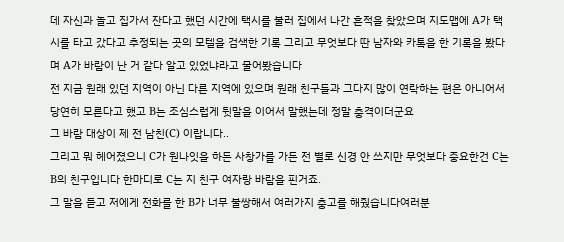데 자신과 놀고 집가서 잔다고 했던 시간에 택시를 불러 집에서 나간 흔적을 찾았으며 지도맵에 A가 택시를 타고 갔다고 추정되는 곳의 모텔을 검색한 기록 그리고 무엇보다 딴 남자와 카톡을 한 기록을 봤다며 A가 바람이 난 거 같다 알고 있었냐라고 물어봤습니다
전 지금 원래 있던 지역이 아닌 다른 지역에 있으며 원래 친구들과 그다지 많이 연락하는 편은 아니어서 당연히 모른다고 했고 B는 조심스럽게 뒷말을 이어서 말했는데 정말 충격이더군요
그 바람 대상이 제 전 남친(C) 이랍니다..
그리고 뭐 헤어졌으니 C가 원나잇을 하든 사창가를 가든 전 별로 신경 안 쓰지만 무엇보다 중요한건 C는 B의 친구입니다 한마디로 C는 지 친구 여자랑 바람을 핀거죠.
그 말을 듣고 저에게 전화를 한 B가 너무 불쌍해서 여러가지 충고를 해줬습니다여러분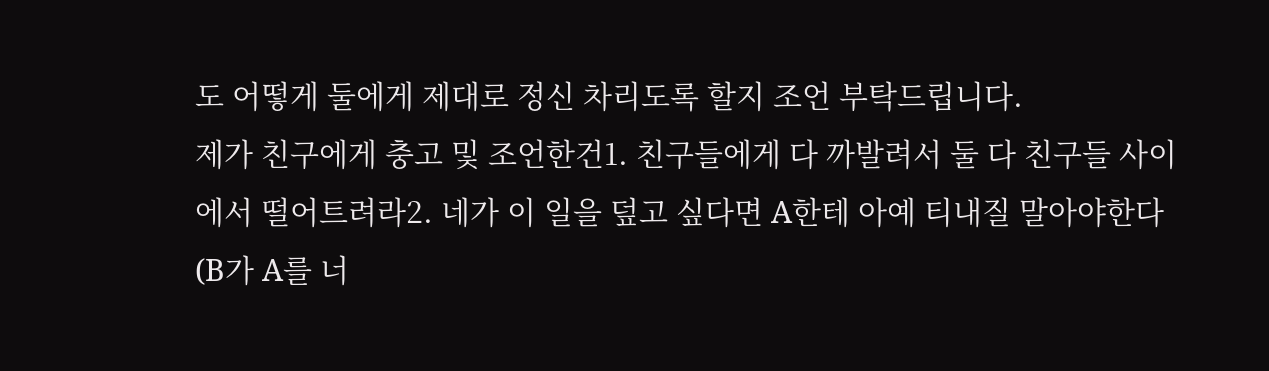도 어떻게 둘에게 제대로 정신 차리도록 할지 조언 부탁드립니다.
제가 친구에게 충고 및 조언한건1. 친구들에게 다 까발려서 둘 다 친구들 사이에서 떨어트려라2. 네가 이 일을 덮고 싶다면 A한테 아예 티내질 말아야한다(B가 A를 너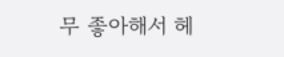무 좋아해서 헤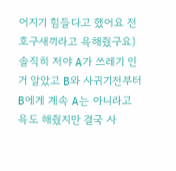어지기 힘들다고 했어요 전 호구새끼라고 욕해줬구요)
솔직히 저야 A가 쓰레기 인 거 알았고 B와 사귀기전부터 B에게 계속 A는 아니라고 욕도 해줬지만 결국 사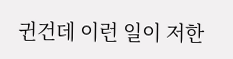귄건데 이런 일이 저한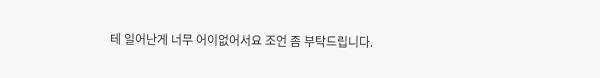테 일어난게 너무 어이없어서요 조언 좀 부탁드립니다.